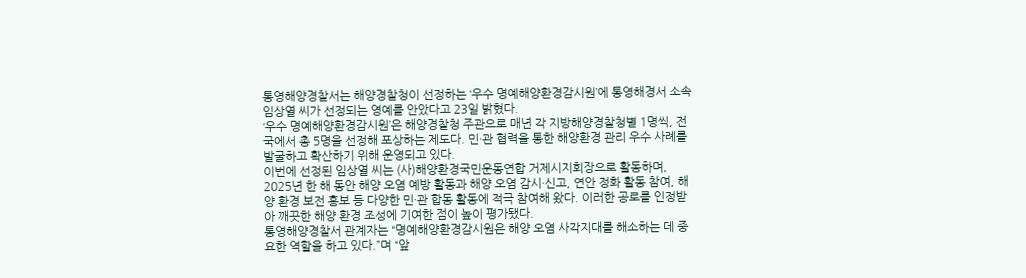통영해양경찰서는 해양경찰청이 선정하는 ‘우수 명예해양환경감시원’에 통영해경서 소속 임상열 씨가 선정되는 영예를 안았다고 23일 밝혔다.
‘우수 명예해양환경감시원’은 해양경찰청 주관으로 매년 각 지방해양경찰청별 1명씩, 전국에서 총 5명을 선정해 포상하는 제도다. 민·관 협력을 통한 해양환경 관리 우수 사례를 발굴하고 확산하기 위해 운영되고 있다.
이번에 선정된 임상열 씨는 (사)해양환경국민운동연합 거제시지회장으로 활동하며, 2025년 한 해 동안 해양 오염 예방 활동과 해양 오염 감시·신고, 연안 정화 활동 참여, 해양 환경 보전 홍보 등 다양한 민·관 합동 활동에 적극 참여해 왔다. 이러한 공로를 인정받아 깨끗한 해양 환경 조성에 기여한 점이 높이 평가됐다.
통영해양경찰서 관계자는 “명예해양환경감시원은 해양 오염 사각지대를 해소하는 데 중요한 역할을 하고 있다.”며 “앞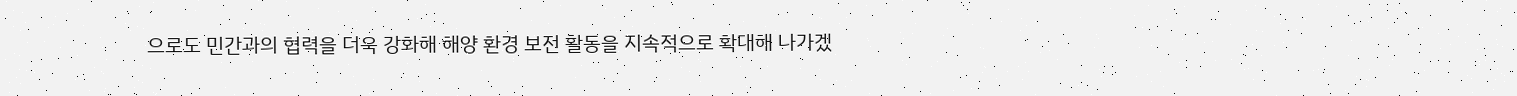으로도 민간과의 협력을 더욱 강화해 해양 환경 보전 활동을 지속적으로 확대해 나가겠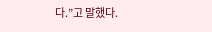다.”고 말했다.